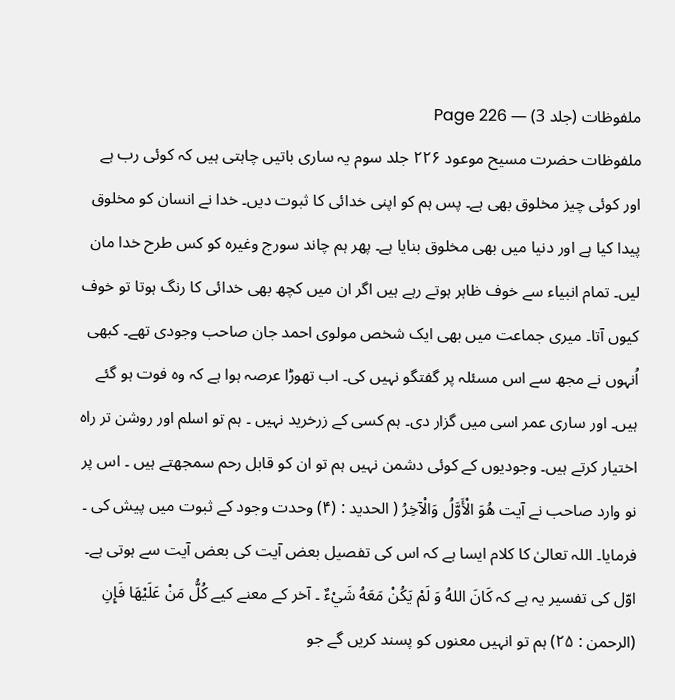ملفوظات (جلد 3) — Page 226
ملفوظات حضرت مسیح موعود ۲۲۶ جلد سوم یہ ساری باتیں چاہتی ہیں کہ کوئی رب ہے اور کوئی چیز مخلوق بھی ہے۔ پس ہم کو اپنی خدائی کا ثبوت دیں۔ خدا نے انسان کو مخلوق پیدا کیا ہے اور دنیا میں بھی مخلوق بنایا ہے۔ پھر ہم چاند سورج وغیرہ کو کس طرح خدا مان لیں۔ تمام انبیاء سے خوف ظاہر ہوتے رہے ہیں اگر ان میں کچھ بھی خدائی کا رنگ ہوتا تو خوف کیوں آتا۔ میری جماعت میں بھی ایک شخص مولوی احمد جان صاحب وجودی تھے۔ کبھی اُنہوں نے مجھ سے اس مسئلہ پر گفتگو نہیں کی۔ اب تھوڑا عرصہ ہوا ہے کہ وہ فوت ہو گئے ہیں۔ اور ساری عمر اسی میں گزار دی۔ ہم کسی کے زرخرید نہیں ۔ ہم تو اسلم اور روشن تر راہ اختیار کرتے ہیں۔ وجودیوں کے کوئی دشمن نہیں ہم تو ان کو قابل رحم سمجھتے ہیں ۔ اس پر نو وارد صاحب نے آیت هُوَ الْأَوَّلُ وَالْآخِرُ ( الحديد : (۴) وحدت وجود کے ثبوت میں پیش کی ۔ فرمایا۔ اللہ تعالیٰ کا کلام ایسا ہے کہ اس کی تفصیل بعض آیت کی بعض آیت سے ہوتی ہے۔ اوّل کی تفسیر یہ ہے کہ كَانَ اللهُ وَ لَمْ يَكُنْ مَعَهُ شَيْءٌ ۔ آخر کے معنے کیے كُلُّ مَنْ عَلَيْهَا فَإِنِ (الرحمن : ۲۵) ہم تو انہیں معنوں کو پسند کریں گے جو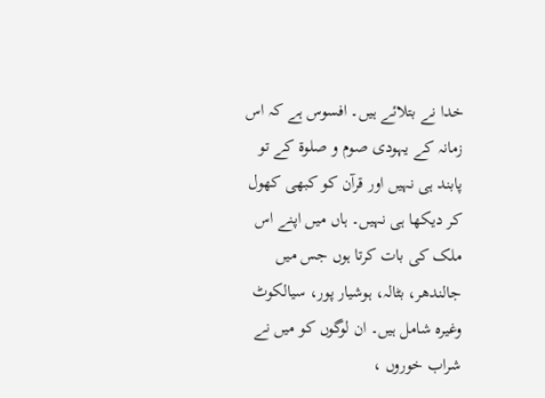خدا نے بتلائے ہیں۔ افسوس ہے کہ اس زمانہ کے یہودی صوم و صلوۃ کے تو پابند ہی نہیں اور قرآن کو کبھی کھول کر دیکھا ہی نہیں۔ ہاں میں اپنے اس ملک کی بات کرتا ہوں جس میں جالندھر، بٹالہ، ہوشیار پور، سیالکوٹ وغیرہ شامل ہیں۔ ان لوگوں کو میں نے شراب خوروں ،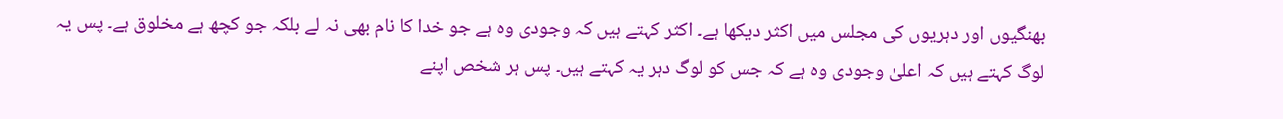بھنگیوں اور دہریوں کی مجلس میں اکثر دیکھا ہے۔ اکثر کہتے ہیں کہ وجودی وہ ہے جو خدا کا نام بھی نہ لے بلکہ جو کچھ ہے مخلوق ہے۔ پس یہ لوگ کہتے ہیں کہ اعلیٰ وجودی وہ ہے کہ جس کو لوگ دہر یہ کہتے ہیں۔ پس ہر شخص اپنے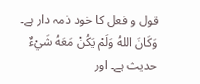قول و فعل کا خود ذمہ دار ہے۔ وَكَانَ اللهُ وَلَمْ يَكُنْ مَعَهُ شَيْءٌ حدیث ہے۔ اور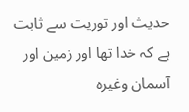حدیث اور توریت سے ثابت ہے کہ خدا تھا اور زمین اور آسمان وغیرہ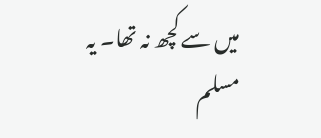میں سے کچھ نہ تھا۔ یہ مسلم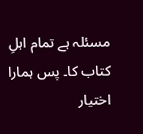مسئلہ ہے تمام اہلِ کتاب کا۔ پس ہمارا اختیار